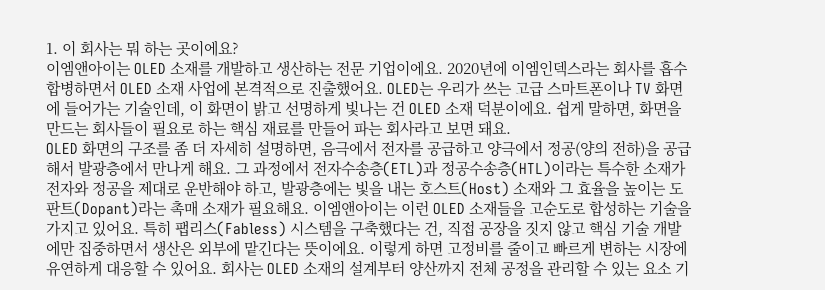1. 이 회사는 뭐 하는 곳이에요?
이엠앤아이는 OLED 소재를 개발하고 생산하는 전문 기업이에요. 2020년에 이엠인덱스라는 회사를 흡수합병하면서 OLED 소재 사업에 본격적으로 진출했어요. OLED는 우리가 쓰는 고급 스마트폰이나 TV 화면에 들어가는 기술인데, 이 화면이 밝고 선명하게 빛나는 건 OLED 소재 덕분이에요. 쉽게 말하면, 화면을 만드는 회사들이 필요로 하는 핵심 재료를 만들어 파는 회사라고 보면 돼요.
OLED 화면의 구조를 좀 더 자세히 설명하면, 음극에서 전자를 공급하고 양극에서 정공(양의 전하)을 공급해서 발광층에서 만나게 해요. 그 과정에서 전자수송층(ETL)과 정공수송층(HTL)이라는 특수한 소재가 전자와 정공을 제대로 운반해야 하고, 발광층에는 빛을 내는 호스트(Host) 소재와 그 효율을 높이는 도판트(Dopant)라는 촉매 소재가 필요해요. 이엠앤아이는 이런 OLED 소재들을 고순도로 합성하는 기술을 가지고 있어요. 특히 팹리스(Fabless) 시스템을 구축했다는 건, 직접 공장을 짓지 않고 핵심 기술 개발에만 집중하면서 생산은 외부에 맡긴다는 뜻이에요. 이렇게 하면 고정비를 줄이고 빠르게 변하는 시장에 유연하게 대응할 수 있어요. 회사는 OLED 소재의 설계부터 양산까지 전체 공정을 관리할 수 있는 요소 기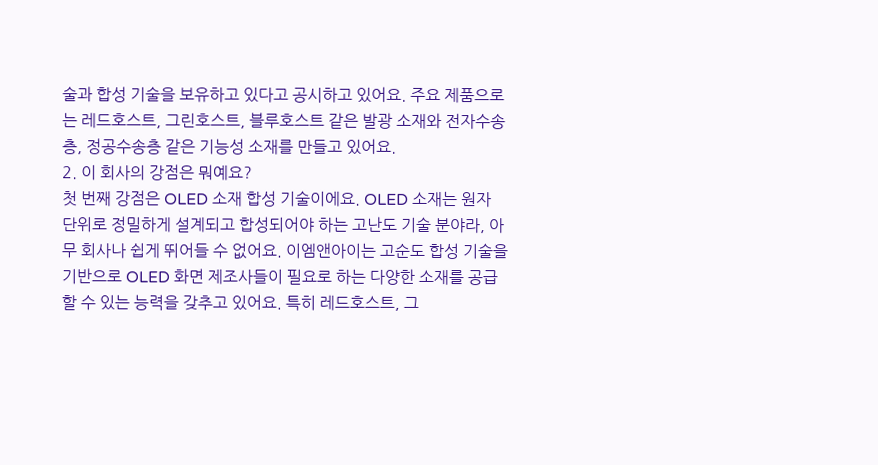술과 합성 기술을 보유하고 있다고 공시하고 있어요. 주요 제품으로는 레드호스트, 그린호스트, 블루호스트 같은 발광 소재와 전자수송층, 정공수송층 같은 기능성 소재를 만들고 있어요.
2. 이 회사의 강점은 뭐예요?
첫 번째 강점은 OLED 소재 합성 기술이에요. OLED 소재는 원자 단위로 정밀하게 설계되고 합성되어야 하는 고난도 기술 분야라, 아무 회사나 쉽게 뛰어들 수 없어요. 이엠앤아이는 고순도 합성 기술을 기반으로 OLED 화면 제조사들이 필요로 하는 다양한 소재를 공급할 수 있는 능력을 갖추고 있어요. 특히 레드호스트, 그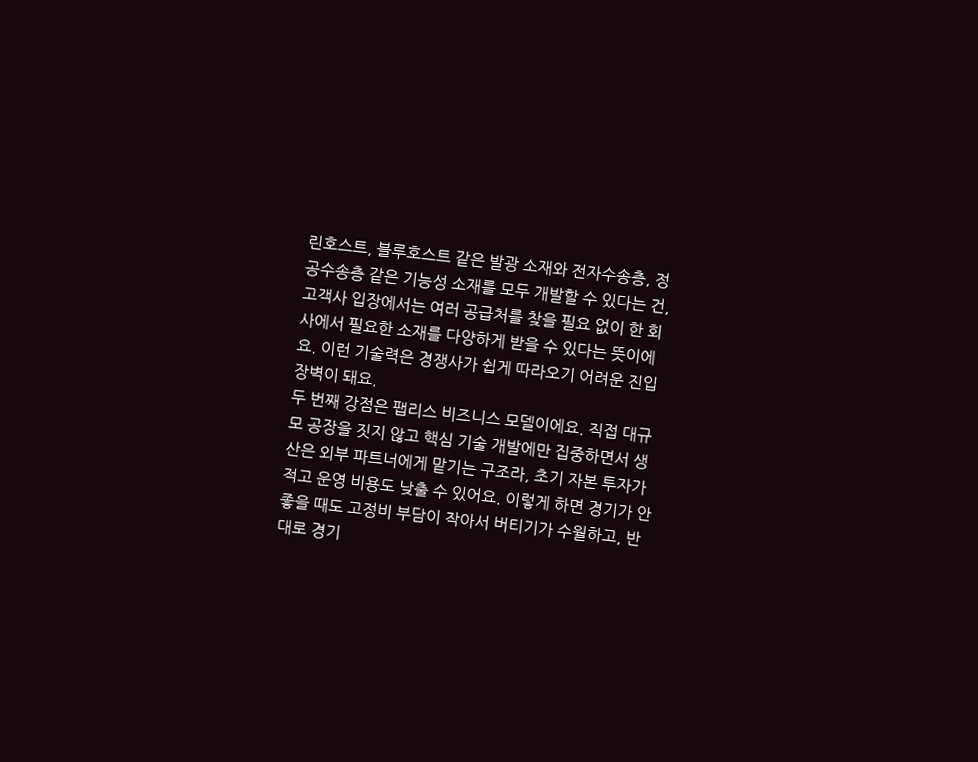린호스트, 블루호스트 같은 발광 소재와 전자수송층, 정공수송층 같은 기능성 소재를 모두 개발할 수 있다는 건, 고객사 입장에서는 여러 공급처를 찾을 필요 없이 한 회사에서 필요한 소재를 다양하게 받을 수 있다는 뜻이에요. 이런 기술력은 경쟁사가 쉽게 따라오기 어려운 진입 장벽이 돼요.
두 번째 강점은 팹리스 비즈니스 모델이에요. 직접 대규모 공장을 짓지 않고 핵심 기술 개발에만 집중하면서 생산은 외부 파트너에게 맡기는 구조라, 초기 자본 투자가 적고 운영 비용도 낮출 수 있어요. 이렇게 하면 경기가 안 좋을 때도 고정비 부담이 작아서 버티기가 수월하고, 반대로 경기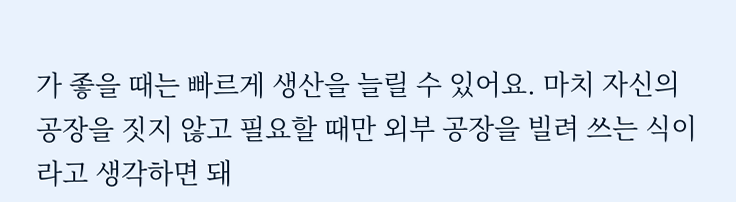가 좋을 때는 빠르게 생산을 늘릴 수 있어요. 마치 자신의 공장을 짓지 않고 필요할 때만 외부 공장을 빌려 쓰는 식이라고 생각하면 돼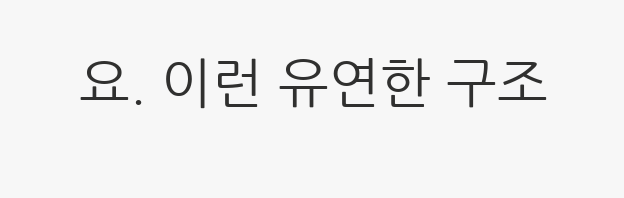요. 이런 유연한 구조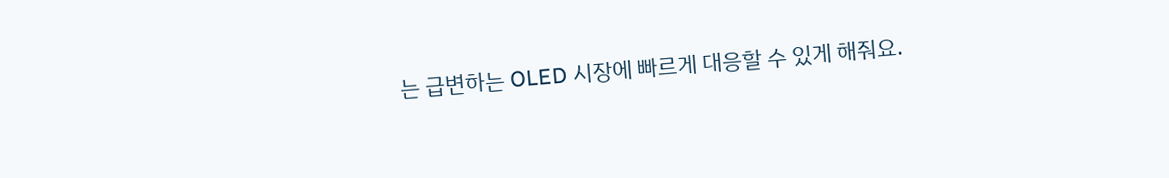는 급변하는 OLED 시장에 빠르게 대응할 수 있게 해줘요.